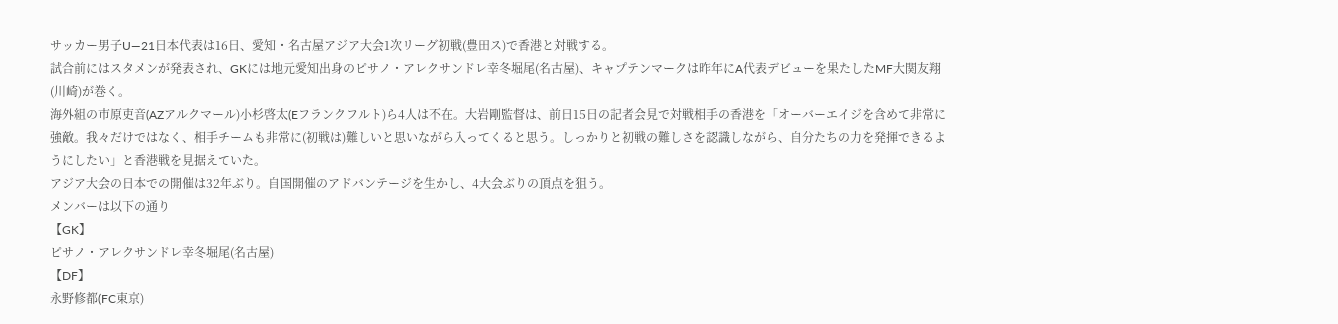サッカー男子U―21日本代表は16日、愛知・名古屋アジア大会1次リーグ初戦(豊田ス)で香港と対戦する。
試合前にはスタメンが発表され、GKには地元愛知出身のピサノ・アレクサンドレ幸冬堀尾(名古屋)、キャプテンマークは昨年にA代表デビューを果たしたMF大関友翔(川崎)が巻く。
海外組の市原吏音(AZアルクマール)小杉啓太(Eフランクフルト)ら4人は不在。大岩剛監督は、前日15日の記者会見で対戦相手の香港を「オーバーエイジを含めて非常に強敵。我々だけではなく、相手チームも非常に(初戦は)難しいと思いながら入ってくると思う。しっかりと初戦の難しさを認識しながら、自分たちの力を発揮できるようにしたい」と香港戦を見据えていた。
アジア大会の日本での開催は32年ぶり。自国開催のアドバンテージを生かし、4大会ぶりの頂点を狙う。
メンバーは以下の通り
【GK】
ピサノ・アレクサンドレ幸冬堀尾(名古屋)
【DF】
永野修都(FC東京)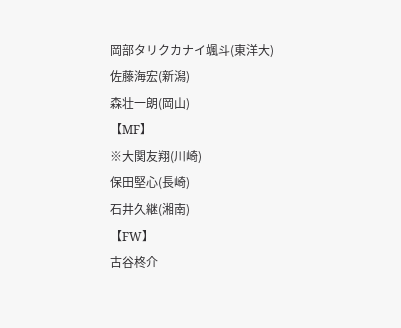岡部タリクカナイ颯斗(東洋大)
佐藤海宏(新潟)
森壮一朗(岡山)
【MF】
※大関友翔(川崎)
保田堅心(長崎)
石井久継(湘南)
【FW】
古谷柊介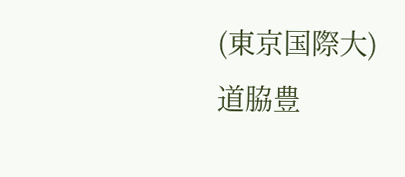(東京国際大)
道脇豊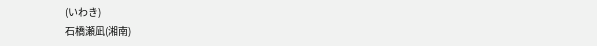(いわき)
石橋瀬凪(湘南)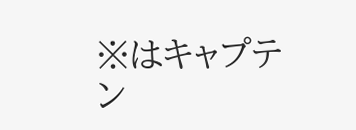※はキャプテン